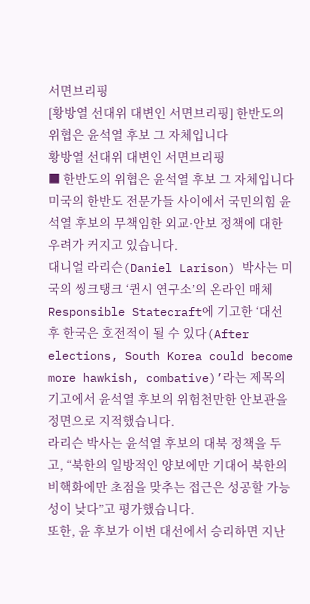서면브리핑
[황방열 선대위 대변인 서면브리핑] 한반도의 위협은 윤석열 후보 그 자체입니다
황방열 선대위 대변인 서면브리핑
■ 한반도의 위협은 윤석열 후보 그 자체입니다
미국의 한반도 전문가들 사이에서 국민의힘 윤석열 후보의 무책임한 외교·안보 정책에 대한 우려가 커지고 있습니다.
대니얼 라리슨(Daniel Larison) 박사는 미국의 씽크탱크 ‘퀸시 연구소’의 온라인 매체 Responsible Statecraft에 기고한 ‘대선 후 한국은 호전적이 될 수 있다(After elections, South Korea could become more hawkish, combative)’라는 제목의 기고에서 윤석열 후보의 위험천만한 안보관을 정면으로 지적했습니다.
라리슨 박사는 윤석열 후보의 대북 정책을 두고, “북한의 일방적인 양보에만 기대어 북한의 비핵화에만 초점을 맞추는 접근은 성공할 가능성이 낮다”고 평가했습니다.
또한, 윤 후보가 이번 대선에서 승리하면 지난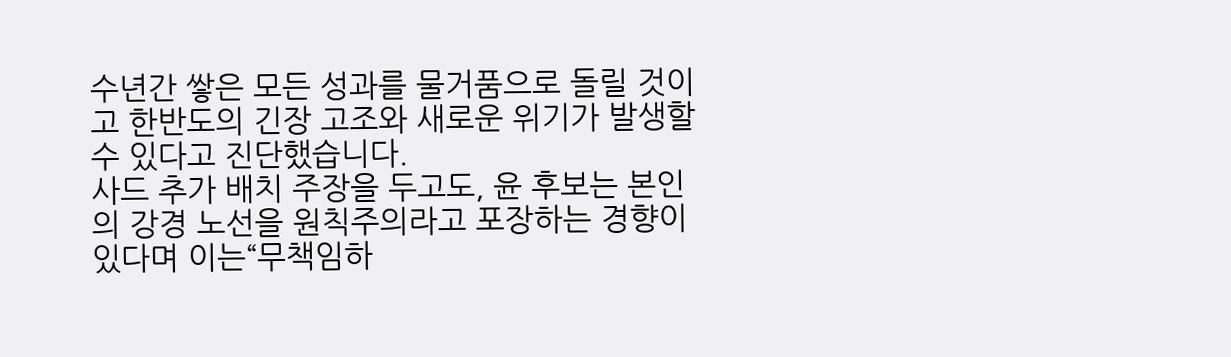수년간 쌓은 모든 성과를 물거품으로 돌릴 것이고 한반도의 긴장 고조와 새로운 위기가 발생할 수 있다고 진단했습니다.
사드 추가 배치 주장을 두고도, 윤 후보는 본인의 강경 노선을 원칙주의라고 포장하는 경향이 있다며 이는“무책임하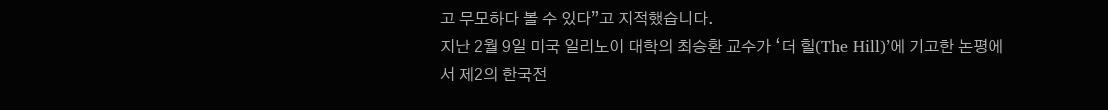고 무모하다 볼 수 있다”고 지적했습니다.
지난 2월 9일 미국 일리노이 대학의 최승환 교수가 ‘더 힐(The Hill)’에 기고한 논평에서 제2의 한국전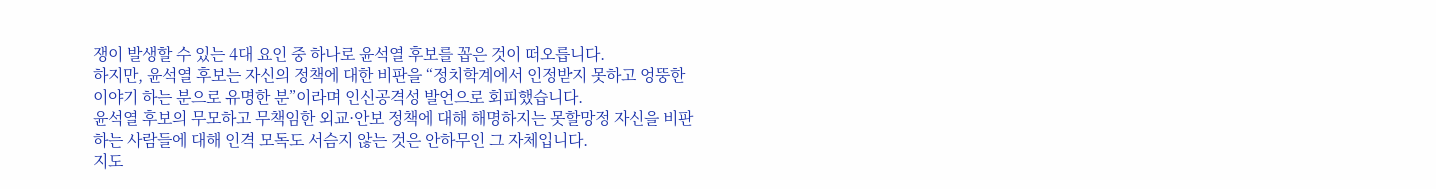쟁이 발생할 수 있는 4대 요인 중 하나로 윤석열 후보를 꼽은 것이 떠오릅니다.
하지만, 윤석열 후보는 자신의 정책에 대한 비판을 “정치학계에서 인정받지 못하고 엉뚱한 이야기 하는 분으로 유명한 분”이라며 인신공격성 발언으로 회피했습니다.
윤석열 후보의 무모하고 무책임한 외교·안보 정책에 대해 해명하지는 못할망정 자신을 비판하는 사람들에 대해 인격 모독도 서슴지 않는 것은 안하무인 그 자체입니다.
지도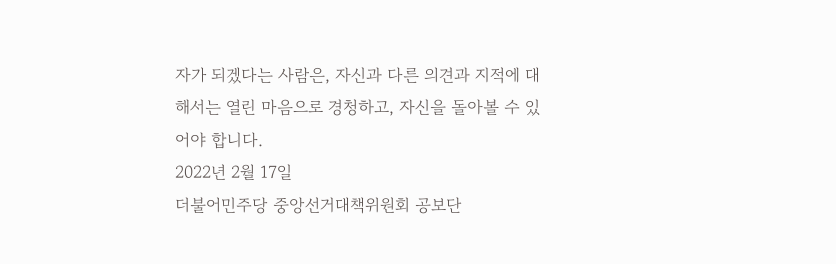자가 되겠다는 사람은, 자신과 다른 의견과 지적에 대해서는 열린 마음으로 경청하고, 자신을 돌아볼 수 있어야 합니다.
2022년 2월 17일
더불어민주당 중앙선거대책위원회 공보단